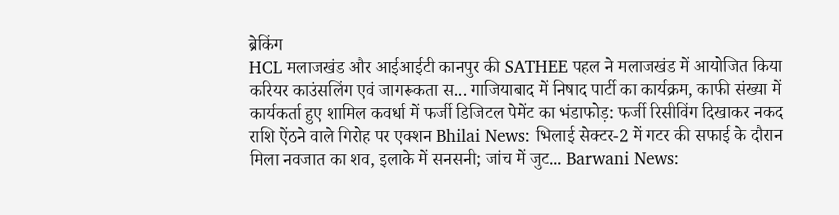ब्रेकिंग
HCL मलाजखंड और आईआईटी कानपुर की SATHEE पहल ने मलाजखंड में आयोजित किया करियर काउंसलिंग एवं जागरूकता स... गाजियाबाद में निषाद पार्टी का कार्यक्रम, काफी संख्या में कार्यकर्ता हुए शामिल कवर्धा में फर्जी डिजिटल पेमेंट का भंडाफोड़: फर्जी रिसीविंग दिखाकर नकद राशि ऐंठने वाले गिरोह पर एक्शन Bhilai News: भिलाई सेक्टर-2 में गटर की सफाई के दौरान मिला नवजात का शव, इलाके में सनसनी; जांच में जुट... Barwani News: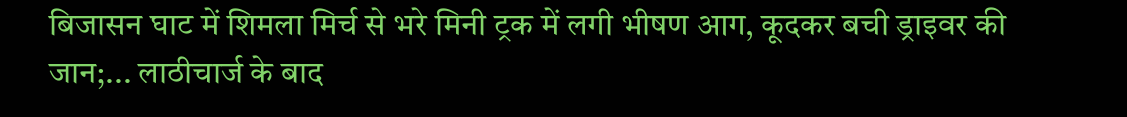बिजासन घाट में शिमला मिर्च से भरे मिनी ट्रक में लगी भीषण आग, कूदकर बची ड्राइवर की जान;... लाठीचार्ज के बाद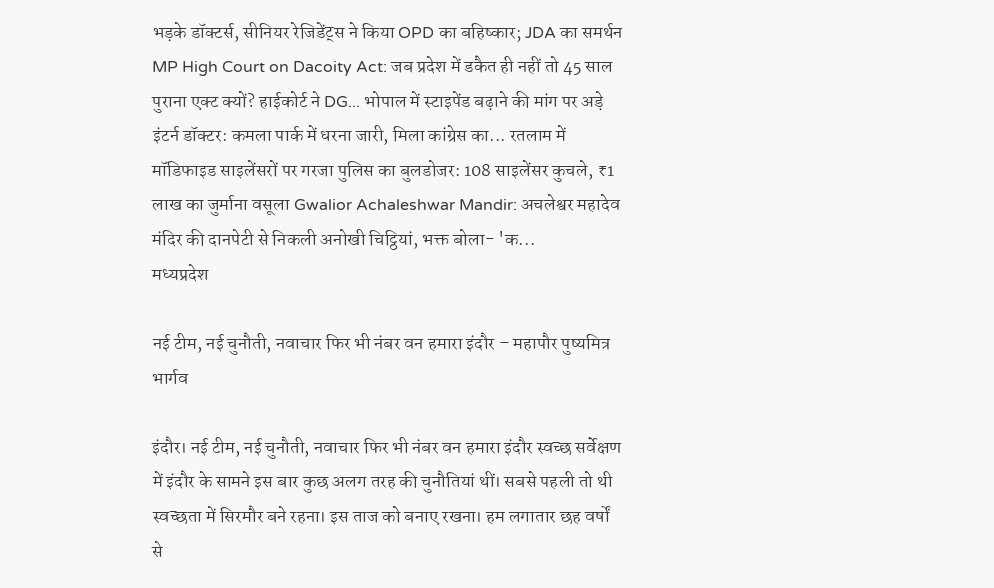भड़के डॉक्टर्स, सीनियर रेजिडेंट्स ने किया OPD का बहिष्कार; JDA का समर्थन MP High Court on Dacoity Act: जब प्रदेश में डकैत ही नहीं तो 45 साल पुराना एक्ट क्यों? हाईकोर्ट ने DG... भोपाल में स्टाइपेंड बढ़ाने की मांग पर अड़े इंटर्न डॉक्टर: कमला पार्क में धरना जारी, मिला कांग्रेस का... रतलाम में मॉडिफाइड साइलेंसरों पर गरजा पुलिस का बुलडोजर: 108 साइलेंसर कुचले, ₹1 लाख का जुर्माना वसूला Gwalior Achaleshwar Mandir: अचलेश्वर महादेव मंदिर की दानपेटी से निकली अनोखी चिट्ठियां, भक्त बोला- 'क...
मध्यप्रदेश

नई टीम, नई चुनौती, नवाचार फिर भी नंबर वन हमारा इंदौर – महापौर पुष्यमित्र भार्गव

इंदौर। नई टीम, नई चुनौती, नवाचार फिर भी नंबर वन हमारा इंदौर स्वच्छ सर्वेक्षण में इंदौर के सामने इस बार कुछ अलग तरह की चुनौतियां थीं। सबसे पहली तो थी स्वच्छता में सिरमौर बने रहना। इस ताज को बनाए रखना। हम लगातार छह वर्षों से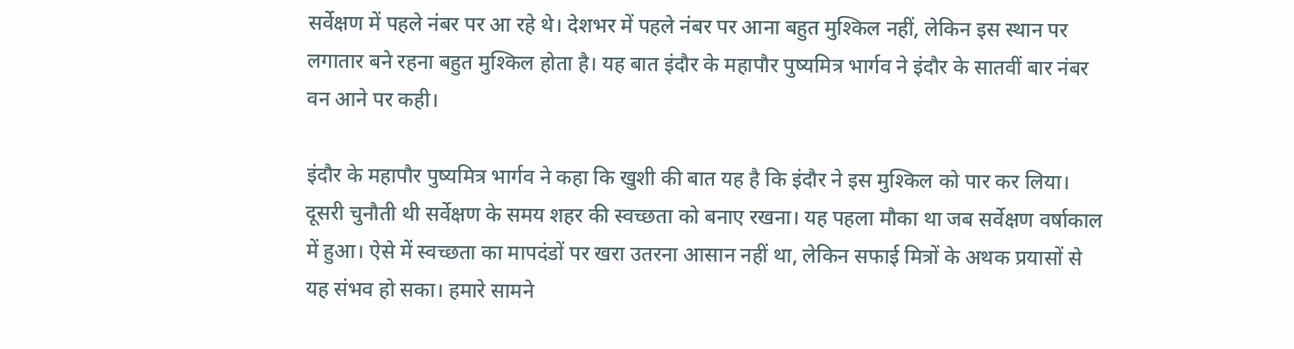सर्वेक्षण में पहले नंबर पर आ रहे थे। देशभर में पहले नंबर पर आना बहुत मुश्किल नहीं, लेकिन इस स्थान पर लगातार बने रहना बहुत मुश्किल होता है। यह बात इंदौर के महापौर पुष्यमित्र भार्गव ने इंदौर के सातवीं बार नंबर वन आने पर कही।

इंदौर के महापौर पुष्यमित्र भार्गव ने कहा कि खुशी की बात यह है कि इंदौर ने इस मुश्किल को पार कर लिया। दूसरी चुनौती थी सर्वेक्षण के समय शहर की स्वच्छता को बनाए रखना। यह पहला मौका था जब सर्वेक्षण वर्षाकाल में हुआ। ऐसे में स्वच्छता का मापदंडों पर खरा उतरना आसान नहीं था, लेकिन सफाई मित्रों के अथक प्रयासों से यह संभव हो सका। हमारे सामने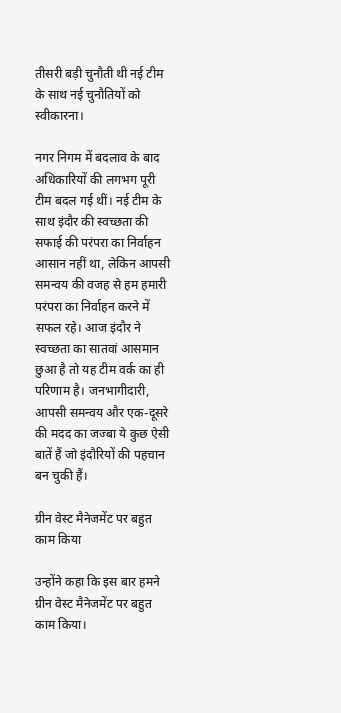तीसरी बड़ी चुनौती थी नई टीम के साथ नई चुनौतियों को स्वीकारना।

नगर निगम में बदलाव के बाद अधिकारियों की लगभग पूरी टीम बदल गई थीं। नई टीम के साथ इंदौर की स्वच्छता की सफाई की परंपरा का निर्वाहन आसान नहीं था, लेकिन आपसी समन्वय की वजह से हम हमारी परंपरा का निर्वाहन करने में सफल रहे। आज इंदौर ने स्वच्छता का सातवां आसमान छुआ है तो यह टीम वर्क का ही परिणाम है। जनभागीदारी, आपसी समन्वय और एक-दूसरे की मदद का जज्बा ये कुछ ऐसी बातें हैं जो इंदौरियों की पहचान बन चुकी हैं।

ग्रीन वेस्ट मैनेजमेंट पर बहुत काम किया

उन्होंने कहा कि इस बार हमने ग्रीन वेस्ट मैनेजमेंट पर बहुत काम किया।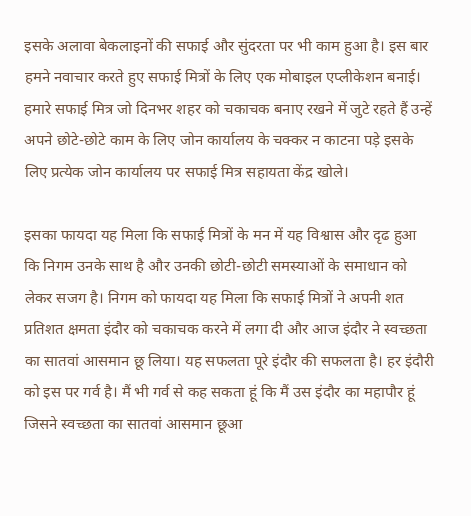इसके अलावा बेकलाइनों की सफाई और सुंदरता पर भी काम हुआ है। इस बार हमने नवाचार करते हुए सफाई मित्रों के लिए एक मोबाइल एप्लीकेशन बनाई। हमारे सफाई मित्र जो दिनभर शहर को चकाचक बनाए रखने में जुटे रहते हैं उन्हें अपने छोटे-छोटे काम के लिए जोन कार्यालय के चक्कर न काटना पड़े इसके लिए प्रत्येक जोन कार्यालय पर सफाई मित्र सहायता केंद्र खोले।

इसका फायदा यह मिला कि सफाई मित्रों के मन में यह विश्वास और दृढ हुआ कि निगम उनके साथ है और उनकी छोटी-छोटी समस्याओं के समाधान को लेकर सजग है। निगम को फायदा यह मिला कि सफाई मित्रों ने अपनी शत प्रतिशत क्षमता इंदौर को चकाचक करने में लगा दी और आज इंदौर ने स्वच्छता का सातवां आसमान छू लिया। यह सफलता पूरे इंदौर की सफलता है। हर इंदौरी को इस पर गर्व है। मैं भी गर्व से कह सकता हूं कि मैं उस इंदौर का महापौर हूं जिसने स्वच्छता का सातवां आसमान छूआ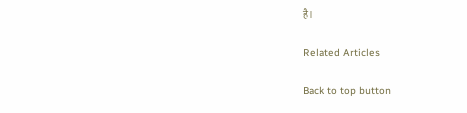है।

Related Articles

Back to top button